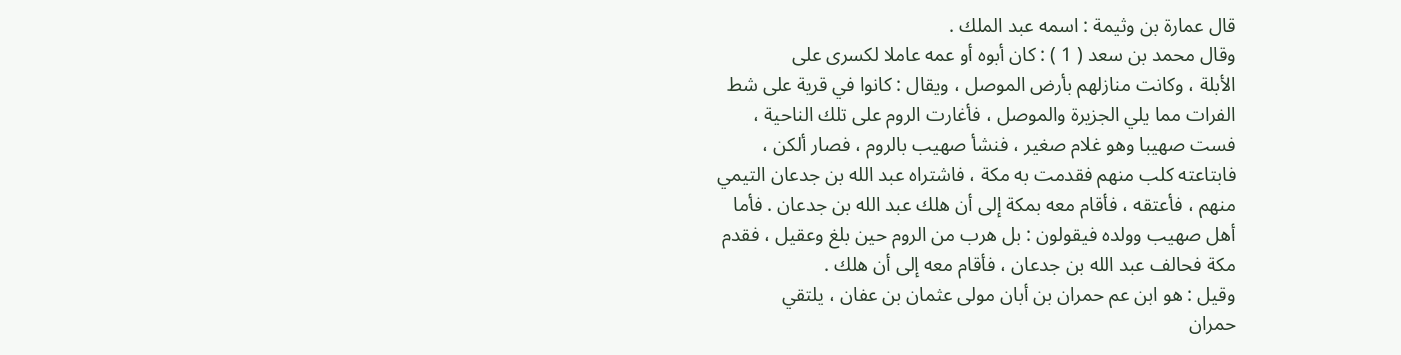قال عمارة بن وثيمة : اسمه عبد الملك .
وقال محمد بن سعد ( 1 ) : كان أبوه أو عمه عاملا لكسرى على
الأبلة ، وكانت منازلهم بأرض الموصل ، ويقال : كانوا في قرية على شط
الفرات مما يلي الجزيرة والموصل ، فأغارت الروم على تلك الناحية ،
فست صهيبا وهو غلام صغير ، فنشأ صهيب بالروم ، فصار ألكن ،
فابتاعته كلب منهم فقدمت به مكة ، فاشتراه عبد الله بن جدعان التيمي
منهم ، فأعتقه ، فأقام معه بمكة إلى أن هلك عبد الله بن جدعان . فأما
أهل صهيب وولده فيقولون : بل هرب من الروم حين بلغ وعقيل ، فقدم
مكة فحالف عبد الله بن جدعان ، فأقام معه إلى أن هلك .
وقيل : هو ابن عم حمران بن أبان مولى عثمان بن عفان ، يلتقي
حمران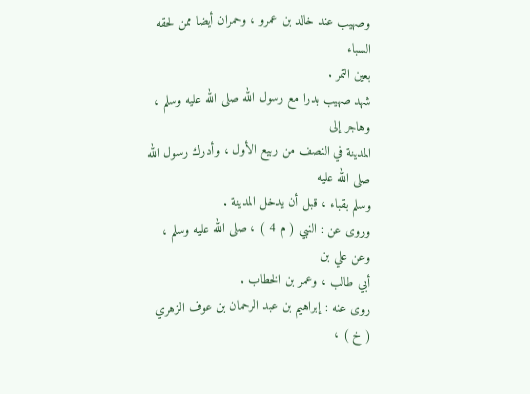وصهيب عند خالد بن عمرو ، وحمران أيضا ممن لحقه السباء
بعين التمر .
شهد صهيب بدرا مع رسول الله صلى الله عليه وسلم ، وهاجر إلى
المدينة في النصف من ربيع الأول ، وأدرك رسول الله صلى الله عليه
وسلم بقباء ، قبل أن يدخل المدينة .
وروى عن : النبي ( م 4 ) ، صلى الله عليه وسلم ، وعن علي بن
أبي طالب ، وعمر بن الخطاب .
روى عنه : إبراهيم بن عبد الرحمان بن عوف الزهري ( خ ) ،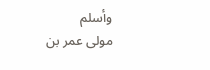وأسلم
مولى عمر بن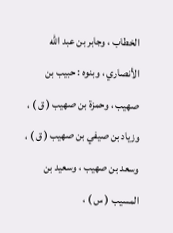الخطاب ، وجابر بن عبد الله الأنصاري ، وبنوه : حبيب بن
صهيب ، وحمزة بن صهيب ( ق ) ، وزياد بن صيفي بن صهيب ( ق ) ،
وسعد بن صهيب ، وسعيد بن المسيب ( س ) ،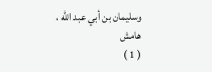وسليمان بن أبي عبد الله ،
هامش
( 1 )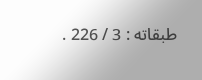طبقاته : 3 / 226 .